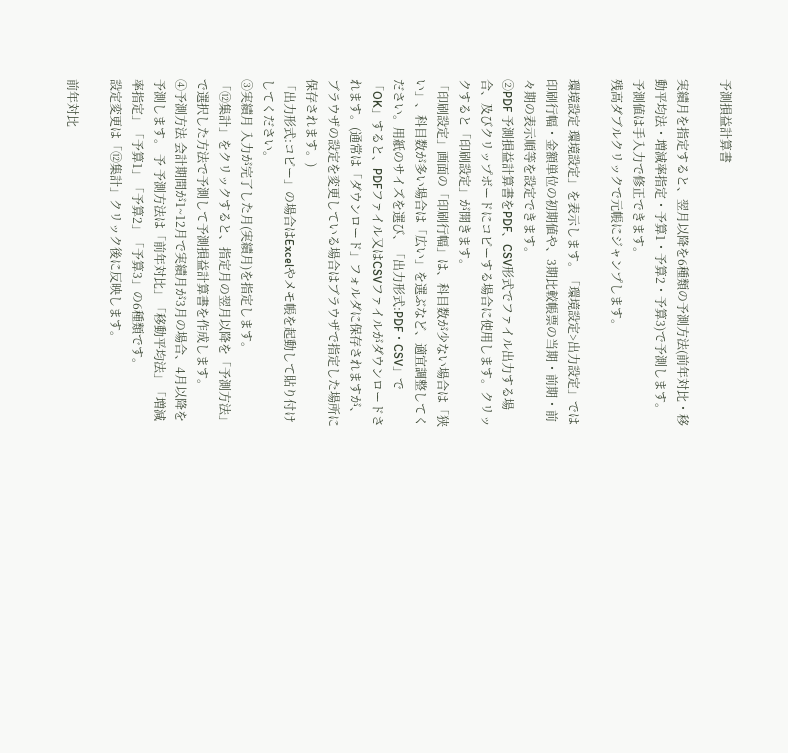予測損益計算書

実績月を指定すると、翌月以降を6種類の予測方法(前年対比・移動平均法・増減率指定・予算1・予算2・予算3)で予測します。
予測値は手入力で修正できます。
残高ダブルクリックで元帳にジャンプします。

環境設定 環境設定」を表示します。「環境設定>出力設定」では印刷行幅・金額単位の初期値や、3期比較帳票の当期・前期・前々期の表示順等を設定できます。
②PDF 予測損益計算書をPDF、CSV形式でファイル出力する場合、及びクリップボードにコピーする場合に使用します。クリックすると「印刷設定」が開きます。
「印刷設定」画面の「印刷行幅」は、科目数が少ない場合は「狭い」、科目数が多い場合は「広い」を選ぶなど、適宜調整してください。用紙のサイズを選び、「出力形式:PDF・CSV」で「OK」すると、PDFファイル又はCSVファイルがダウンロードされます。(通常は「ダウンロード」フォルダに保存されますが、ブラウザの設定を変更している場合はブラウザで指定した場所に保存されます。)
「出力形式:コピー」の場合はExcelやメモ帳を起動して貼り付けしてください。
③実績月 入力が完了した月(実績月)を指定します。
「⑫集計」をクリックすると、指定月の翌月以降を「予測方法」で選択した方法で予測して予測損益計算書を作成します。
④予測方法 会計期間が1~12月で実績月が3月の場合、4月以降を予測します。 予 予測方法は「前年対比」「移動平均法」「増減率指定」「予算1」「予算2」「予算3」の6種類です。
設定変更は「⑫集計」クリック後に反映します。

前年対比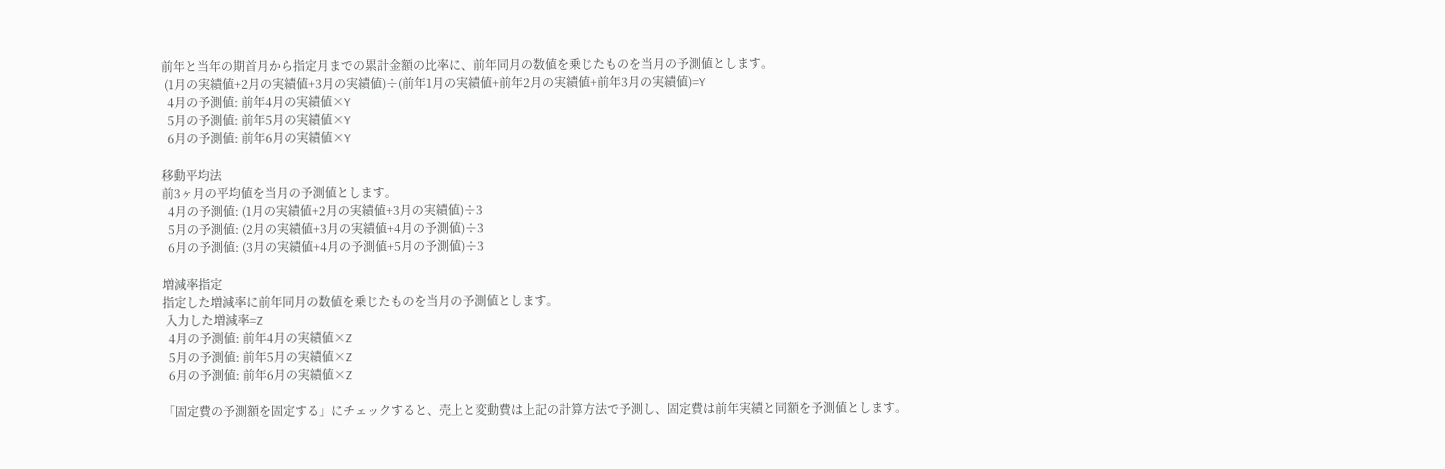前年と当年の期首月から指定月までの累計金額の比率に、前年同月の数値を乗じたものを当月の予測値とします。
 (1月の実績値+2月の実績値+3月の実績値)÷(前年1月の実績値+前年2月の実績値+前年3月の実績値)=Y
  4月の予測値: 前年4月の実績値×Y
  5月の予測値: 前年5月の実績値×Y
  6月の予測値: 前年6月の実績値×Y

移動平均法
前3ヶ月の平均値を当月の予測値とします。
  4月の予測値: (1月の実績値+2月の実績値+3月の実績値)÷3
  5月の予測値: (2月の実績値+3月の実績値+4月の予測値)÷3
  6月の予測値: (3月の実績値+4月の予測値+5月の予測値)÷3

増減率指定
指定した増減率に前年同月の数値を乗じたものを当月の予測値とします。
 入力した増減率=Z
  4月の予測値: 前年4月の実績値×Z
  5月の予測値: 前年5月の実績値×Z
  6月の予測値: 前年6月の実績値×Z

「固定費の予測額を固定する」にチェックすると、売上と変動費は上記の計算方法で予測し、固定費は前年実績と同額を予測値とします。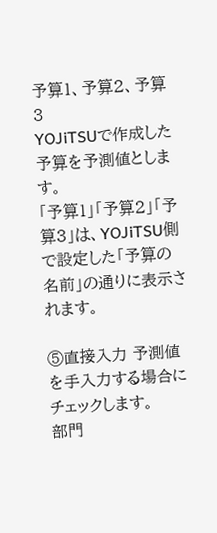予算1、予算2、予算3
YOJiTSUで作成した予算を予測値とします。
「予算1」「予算2」「予算3」は、YOJiTSU側で設定した「予算の名前」の通りに表示されます。

⑤直接入力 予測値を手入力する場合にチェックします。
部門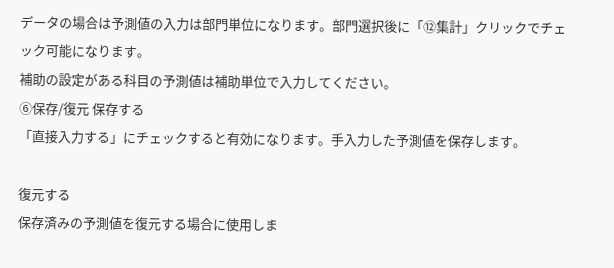データの場合は予測値の入力は部門単位になります。部門選択後に「⑫集計」クリックでチェック可能になります。
補助の設定がある科目の予測値は補助単位で入力してください。
⑥保存/復元 保存する
「直接入力する」にチェックすると有効になります。手入力した予測値を保存します。

復元する
保存済みの予測値を復元する場合に使用しま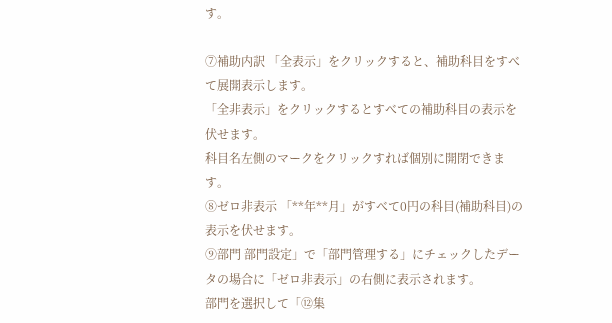す。

⑦補助内訳 「全表示」をクリックすると、補助科目をすべて展開表示します。
「全非表示」をクリックするとすべての補助科目の表示を伏せます。
科目名左側のマークをクリックすれば個別に開閉できます。
⑧ゼロ非表示 「**年**月」がすべて0円の科目(補助科目)の表示を伏せます。
⑨部門 部門設定」で「部門管理する」にチェックしたデータの場合に「ゼロ非表示」の右側に表示されます。
部門を選択して「⑫集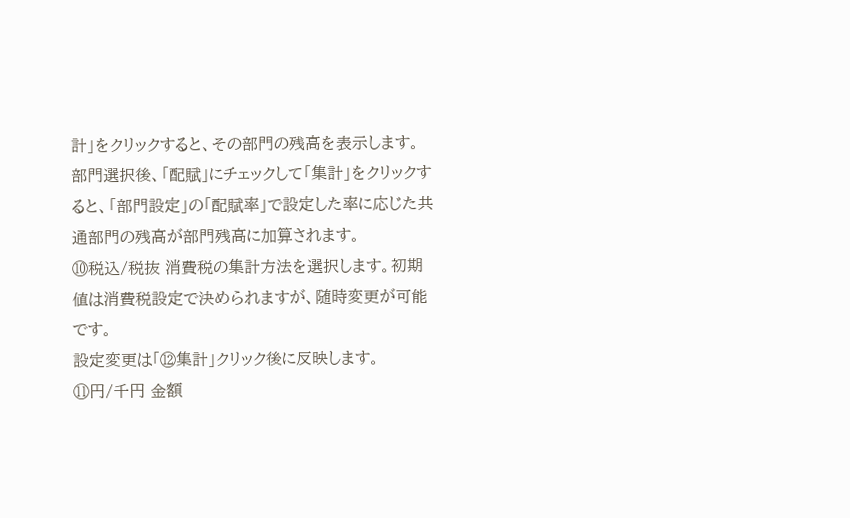計」をクリックすると、その部門の残高を表示します。
部門選択後、「配賦」にチェックして「集計」をクリックすると、「部門設定」の「配賦率」で設定した率に応じた共通部門の残高が部門残高に加算されます。
⑩税込/税抜 消費税の集計方法を選択します。初期値は消費税設定で決められますが、随時変更が可能です。
設定変更は「⑫集計」クリック後に反映します。
⑪円/千円 金額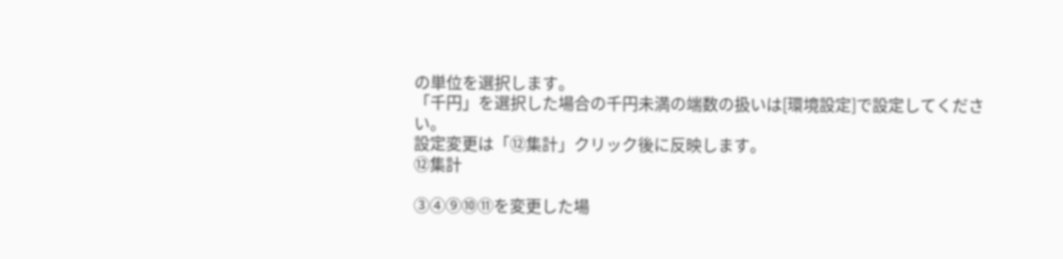の単位を選択します。
「千円」を選択した場合の千円未満の端数の扱いは[環境設定]で設定してください。
設定変更は「⑫集計」クリック後に反映します。
⑫集計

③④⑨⑩⑪を変更した場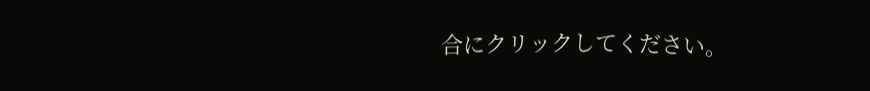合にクリックしてください。